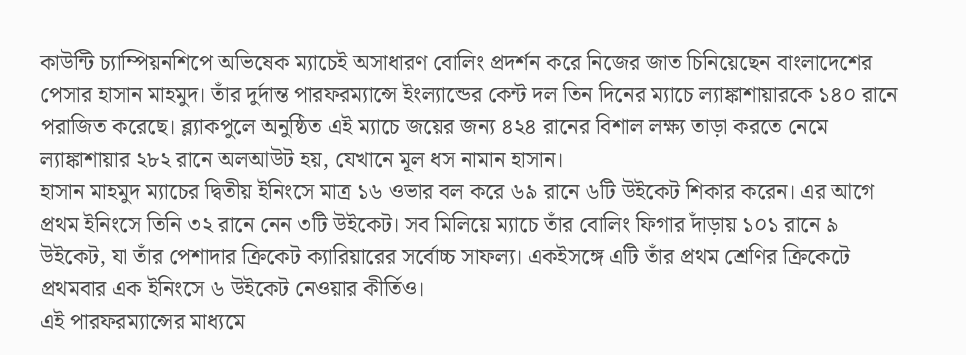কাউন্টি চ্যাম্পিয়নশিপে অভিষেক ম্যাচেই অসাধারণ বোলিং প্রদর্শন করে নিজের জাত চিনিয়েছেন বাংলাদেশের পেসার হাসান মাহমুদ। তাঁর দুর্দান্ত পারফরম্যান্সে ইংল্যান্ডের কেন্ট দল তিন দিনের ম্যাচে ল্যাঙ্কাশায়ারকে ১৪০ রানে পরাজিত করেছে। ব্ল্যাকপুলে অনুষ্ঠিত এই ম্যাচে জয়ের জন্য ৪২৪ রানের বিশাল লক্ষ্য তাড়া করতে নেমে ল্যাঙ্কাশায়ার ২৮২ রানে অলআউট হয়, যেখানে মূল ধস নামান হাসান।
হাসান মাহমুদ ম্যাচের দ্বিতীয় ইনিংসে মাত্র ১৬ ওভার বল করে ৬৯ রানে ৬টি উইকেট শিকার করেন। এর আগে প্রথম ইনিংসে তিনি ৩২ রানে নেন ৩টি উইকেট। সব মিলিয়ে ম্যাচে তাঁর বোলিং ফিগার দাঁড়ায় ১০১ রানে ৯ উইকেট, যা তাঁর পেশাদার ক্রিকেট ক্যারিয়ারের সর্বোচ্চ সাফল্য। একইসঙ্গে এটি তাঁর প্রথম শ্রেণির ক্রিকেটে প্রথমবার এক ইনিংসে ৬ উইকেট নেওয়ার কীর্তিও।
এই পারফরম্যান্সের মাধ্যমে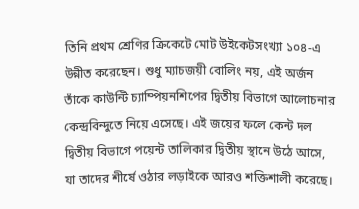তিনি প্রথম শ্রেণির ক্রিকেটে মোট উইকেটসংখ্যা ১০৪-এ উন্নীত করেছেন। শুধু ম্যাচজয়ী বোলিং নয়, এই অর্জন তাঁকে কাউন্টি চ্যাম্পিয়নশিপের দ্বিতীয় বিভাগে আলোচনার কেন্দ্রবিন্দুতে নিয়ে এসেছে। এই জয়ের ফলে কেন্ট দল দ্বিতীয় বিভাগে পয়েন্ট তালিকার দ্বিতীয় স্থানে উঠে আসে, যা তাদের শীর্ষে ওঠার লড়াইকে আরও শক্তিশালী করেছে।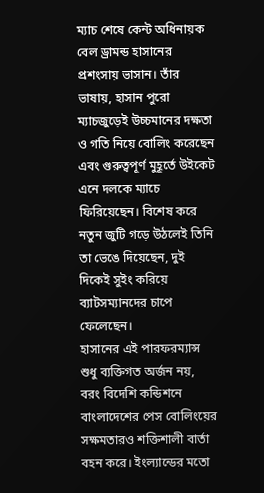ম্যাচ শেষে কেন্ট অধিনায়ক বেল ড্রামন্ড হাসানের প্রশংসায় ভাসান। তাঁর ভাষায়, হাসান পুরো ম্যাচজুড়েই উচ্চমানের দক্ষতা ও গতি নিয়ে বোলিং করেছেন এবং গুরুত্বপূর্ণ মুহূর্তে উইকেট এনে দলকে ম্যাচে ফিরিয়েছেন। বিশেষ করে নতুন জুটি গড়ে উঠলেই তিনি তা ভেঙে দিয়েছেন, দুই দিকেই সুইং করিয়ে ব্যাটসম্যানদের চাপে ফেলেছেন।
হাসানের এই পারফরম্যান্স শুধু ব্যক্তিগত অর্জন নয়, বরং বিদেশি কন্ডিশনে বাংলাদেশের পেস বোলিংয়ের সক্ষমতারও শক্তিশালী বার্তা বহন করে। ইংল্যান্ডের মতো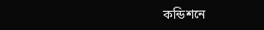কন্ডিশনে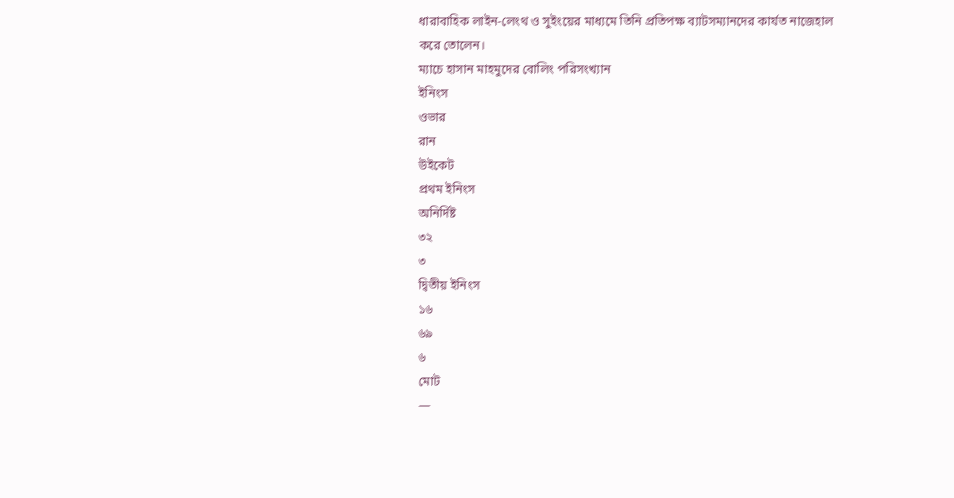ধারাবাহিক লাইন-লেংথ ও সুইংয়ের মাধ্যমে তিনি প্রতিপক্ষ ব্যাটসম্যানদের কার্যত নাজেহাল করে তোলেন।
ম্যাচে হাসান মাহমুদের বোলিং পরিসংখ্যান
ইনিংস
ওভার
রান
উইকেট
প্রথম ইনিংস
অনির্দিষ্ট
৩২
৩
দ্বিতীয় ইনিংস
১৬
৬৯
৬
মোট
—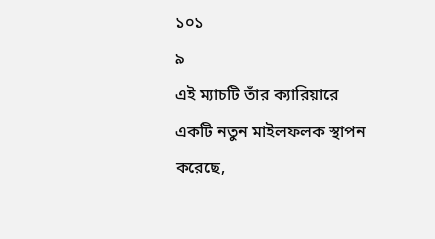১০১
৯
এই ম্যাচটি তাঁর ক্যারিয়ারে একটি নতুন মাইলফলক স্থাপন করেছে,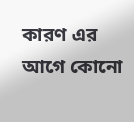কারণ এর আগে কোনো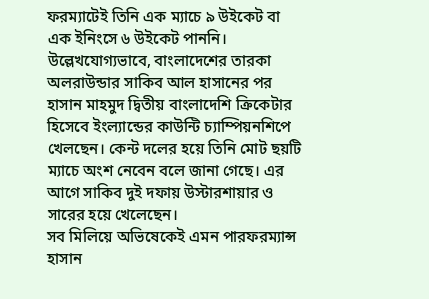ফরম্যাটেই তিনি এক ম্যাচে ৯ উইকেট বা এক ইনিংসে ৬ উইকেট পাননি।
উল্লেখযোগ্যভাবে, বাংলাদেশের তারকা অলরাউন্ডার সাকিব আল হাসানের পর হাসান মাহমুদ দ্বিতীয় বাংলাদেশি ক্রিকেটার হিসেবে ইংল্যান্ডের কাউন্টি চ্যাম্পিয়নশিপে খেলছেন। কেন্ট দলের হয়ে তিনি মোট ছয়টি ম্যাচে অংশ নেবেন বলে জানা গেছে। এর আগে সাকিব দুই দফায় উস্টারশায়ার ও সারের হয়ে খেলেছেন।
সব মিলিয়ে অভিষেকেই এমন পারফরম্যান্স হাসান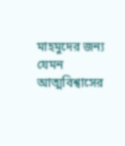মাহমুদের জন্য যেমন আত্মবিশ্বাসের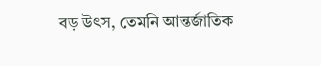বড় উৎস, তেমনি আন্তর্জাতিক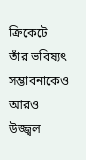ক্রিকেটে তাঁর ভবিষ্যৎ সম্ভাবনাকেও আরও উজ্জ্বল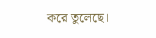করে তুলেছে।